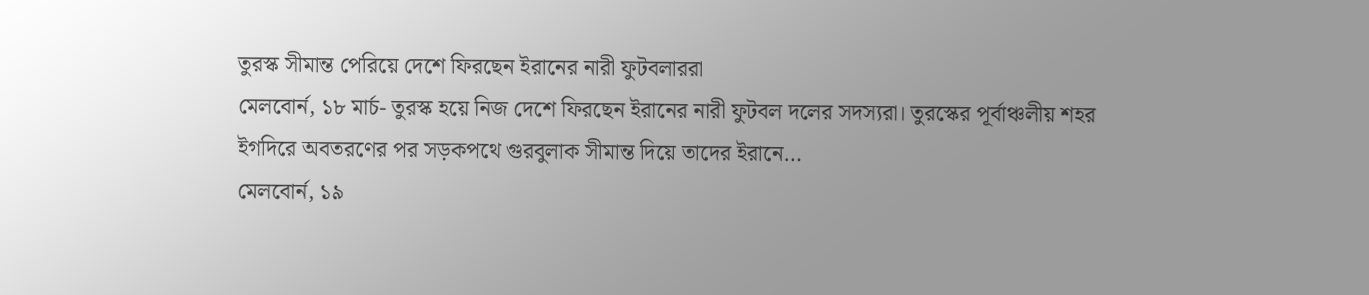তুরস্ক সীমান্ত পেরিয়ে দেশে ফিরছেন ইরানের নারী ফুটবলাররা
মেলবোর্ন, ১৮ মার্চ- তুরস্ক হয়ে নিজ দেশে ফিরছেন ইরানের নারী ফুটবল দলের সদস্যরা। তুরস্কের পূর্বাঞ্চলীয় শহর ইগদিরে অবতরণের পর সড়কপথে গুরবুলাক সীমান্ত দিয়ে তাদের ইরানে…
মেলবোর্ন, ১৯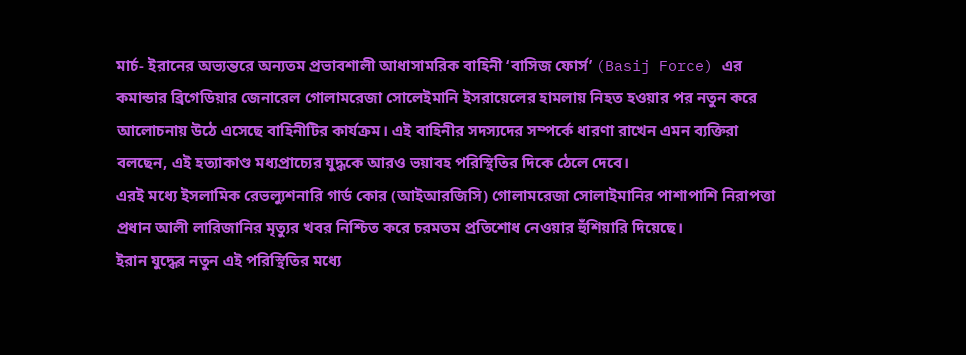মার্চ- ইরানের অভ্যন্তরে অন্যতম প্রভাবশালী আধাসামরিক বাহিনী ‘বাসিজ ফোর্স’ (Basij Force) এর কমান্ডার ব্রিগেডিয়ার জেনারেল গোলামরেজা সোলেইমানি ইসরায়েলের হামলায় নিহত হওয়ার পর নতুন করে আলোচনায় উঠে এসেছে বাহিনীটির কার্যক্রম। এই বাহিনীর সদস্যদের সম্পর্কে ধারণা রাখেন এমন ব্যক্তিরা বলছেন, এই হত্যাকাণ্ড মধ্যপ্রাচ্যের যুদ্ধকে আরও ভয়াবহ পরিস্থিতির দিকে ঠেলে দেবে।
এরই মধ্যে ইসলামিক রেভল্যুশনারি গার্ড কোর (আইআরজিসি) গোলামরেজা সোলাইমানির পাশাপাশি নিরাপত্তা প্রধান আলী লারিজানির মৃত্যুর খবর নিশ্চিত করে চরমতম প্রতিশোধ নেওয়ার হুঁশিয়ারি দিয়েছে।
ইরান যুদ্ধের নতুন এই পরিস্থিতির মধ্যে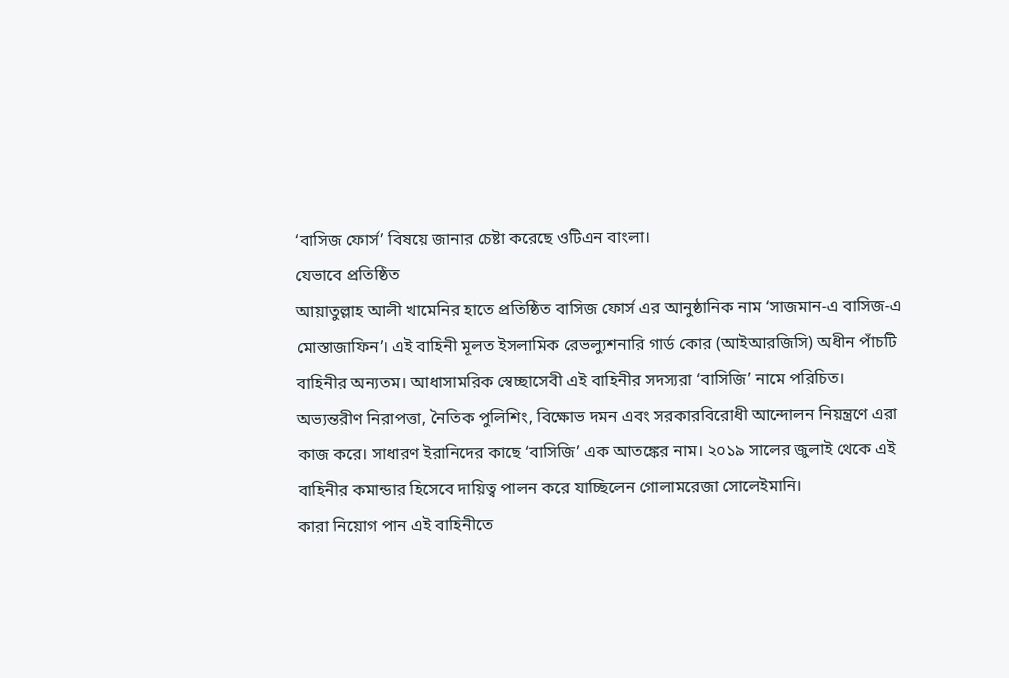‘বাসিজ ফোর্স’ বিষয়ে জানার চেষ্টা করেছে ওটিএন বাংলা।
যেভাবে প্রতিষ্ঠিত
আয়াতুল্লাহ আলী খামেনির হাতে প্রতিষ্ঠিত বাসিজ ফোর্স এর আনুষ্ঠানিক নাম ‘সাজমান-এ বাসিজ-এ মোস্তাজাফিন’। এই বাহিনী মূলত ইসলামিক রেভল্যুশনারি গার্ড কোর (আইআরজিসি) অধীন পাঁচটি বাহিনীর অন্যতম। আধাসামরিক স্বেচ্ছাসেবী এই বাহিনীর সদস্যরা ‘বাসিজি’ নামে পরিচিত।
অভ্যন্তরীণ নিরাপত্তা, নৈতিক পুলিশিং, বিক্ষোভ দমন এবং সরকারবিরোধী আন্দোলন নিয়ন্ত্রণে এরা কাজ করে। সাধারণ ইরানিদের কাছে ‘বাসিজি’ এক আতঙ্কের নাম। ২০১৯ সালের জুলাই থেকে এই বাহিনীর কমান্ডার হিসেবে দায়িত্ব পালন করে যাচ্ছিলেন গোলামরেজা সোলেইমানি।
কারা নিয়োগ পান এই বাহিনীতে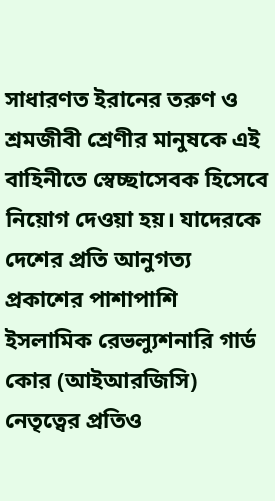সাধারণত ইরানের তরুণ ও শ্রমজীবী শ্রেণীর মানুষকে এই বাহিনীতে স্বেচ্ছাসেবক হিসেবে নিয়োগ দেওয়া হয়। যাদেরকে দেশের প্রতি আনুগত্য প্রকাশের পাশাপাশি ইসলামিক রেভল্যুশনারি গার্ড কোর (আইআরজিসি) নেতৃত্বের প্রতিও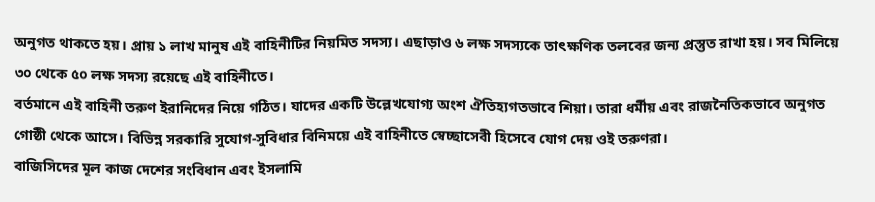অনুগত থাকতে হয়। প্রায় ১ লাখ মানুষ এই বাহিনীটির নিয়মিত সদস্য। এছাড়াও ৬ লক্ষ সদস্যকে তাৎক্ষণিক তলবের জন্য প্রস্তুত রাখা হয়। সব মিলিয়ে ৩০ থেকে ৫০ লক্ষ সদস্য রয়েছে এই বাহিনীতে।
বর্তমানে এই বাহিনী তরুণ ইরানিদের নিয়ে গঠিত। যাদের একটি উল্লেখযোগ্য অংশ ঐতিহ্যগতভাবে শিয়া। তারা ধর্মীয় এবং রাজনৈতিকভাবে অনুগত গোষ্ঠী থেকে আসে। বিভিন্ন সরকারি সুযোগ-সুবিধার বিনিময়ে এই বাহিনীতে স্বেচ্ছাসেবী হিসেবে যোগ দেয় ওই তরুণরা।
বাজিসিদের মূল কাজ দেশের সংবিধান এবং ইসলামি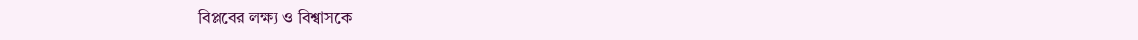বিপ্লবের লক্ষ্য ও বিশ্বাসকে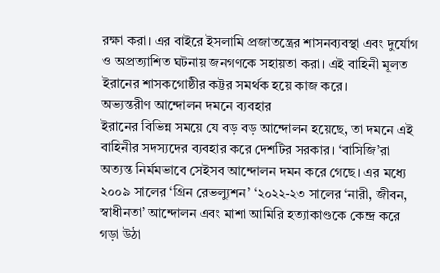রক্ষা করা। এর বাইরে ইসলামি প্রজাতন্ত্রের শাসনব্যবস্থা এবং দুর্যোগ ও অপ্রত্যাশিত ঘটনায় জনগণকে সহায়তা করা। এই বাহিনী মূলত ইরানের শাসকগোষ্ঠীর কট্টর সমর্থক হয়ে কাজ করে।
অভ্যন্তরীণ আন্দোলন দমনে ব্যবহার
ইরানের বিভিন্ন সময়ে যে বড় বড় আন্দোলন হয়েছে, তা দমনে এই বাহিনীর সদস্যদের ব্যবহার করে দেশটির সরকার। ‘বাসিজি’রা অত্যন্ত নির্মমভাবে সেইসব আন্দোলন দমন করে গেছে। এর মধ্যে ২০০৯ সালের ‘গ্রিন রেভল্যুশন’ ‘২০২২-২৩ সালের ‘নারী, জীবন, স্বাধীনতা’ আন্দোলন এবং মাশা আমিরি হত্যাকাণ্ডকে কেন্দ্র করে গড়া উঠা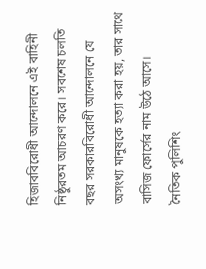হিজাববিরোধী আন্দোলনে এই বাহিনী নিষ্ঠুরতম আচরণ করে। সবশেষ চলতি বছর সরকারবিরোধী আন্দোলনে যে অসংখ্য মানুষকে হত্যা করা হয়, তার সাথে বাসিজ ফোর্সের নাম উঠে আসে।
নৈতিক পুলিশিং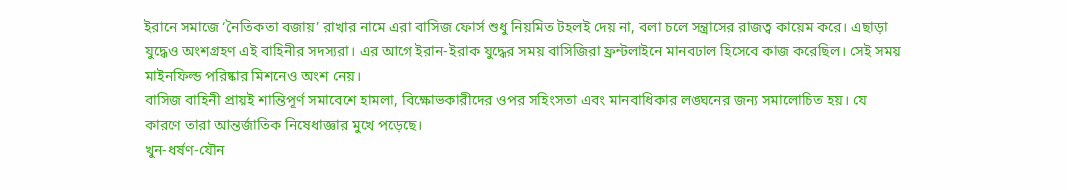ইরানে সমাজে ‘নৈতিকতা বজায়’ রাখার নামে এরা বাসিজ ফোর্স শুধু নিয়মিত টহলই দেয় না, বলা চলে সন্ত্রাসের রাজত্ব কায়েম করে। এছাড়া যুদ্ধেও অংশগ্রহণ এই বাহিনীর সদস্যরা। এর আগে ইরান-ইরাক যুদ্ধের সময় বাসিজিরা ফ্রন্টলাইনে মানবঢাল হিসেবে কাজ করেছিল। সেই সময় মাইনফিল্ড পরিষ্কার মিশনেও অংশ নেয়।
বাসিজ বাহিনী প্রায়ই শান্তিপূর্ণ সমাবেশে হামলা, বিক্ষোভকারীদের ওপর সহিংসতা এবং মানবাধিকার লঙ্ঘনের জন্য সমালোচিত হয়। যে কারণে তারা আন্তর্জাতিক নিষেধাজ্ঞার মুখে পড়েছে।
খুন-ধর্ষণ-যৌন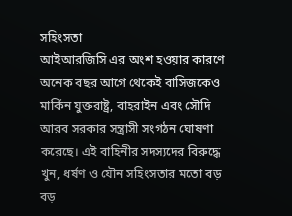সহিংসতা
আইআরজিসি এর অংশ হওয়ার কারণে অনেক বছর আগে থেকেই বাসিজকেও মার্কিন যুক্তরাষ্ট্র, বাহরাইন এবং সৌদি আরব সরকার সন্ত্রাসী সংগঠন ঘোষণা করেছে। এই বাহিনীর সদস্যদের বিরুদ্ধে খুন, ধর্ষণ ও যৌন সহিংসতার মতো বড় বড়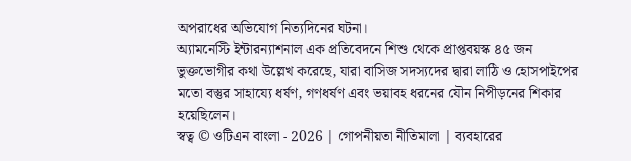অপরাধের অভিযোগ নিত্যদিনের ঘটনা।
অ্যামনেস্টি ইন্টারন্যাশনাল এক প্রতিবেদনে শিশু থেকে প্রাপ্তবয়স্ক ৪৫ জন ভুক্তভোগীর কথা উল্লেখ করেছে, যারা বাসিজ সদস্যদের দ্বারা লাঠি ও হোসপাইপের মতো বস্তুর সাহায্যে ধর্ষণ, গণধর্ষণ এবং ভয়াবহ ধরনের যৌন নিপীড়নের শিকার হয়েছিলেন।
স্বত্ব © ওটিএন বাংলা - 2026 | গোপনীয়তা নীতিমালা | ব্যবহারের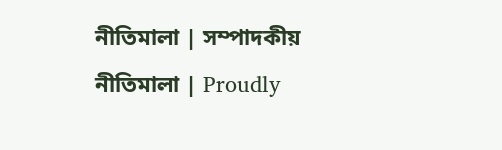নীতিমালা | সম্পাদকীয় নীতিমালা | Proudly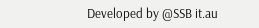Developed by @SSB it.au